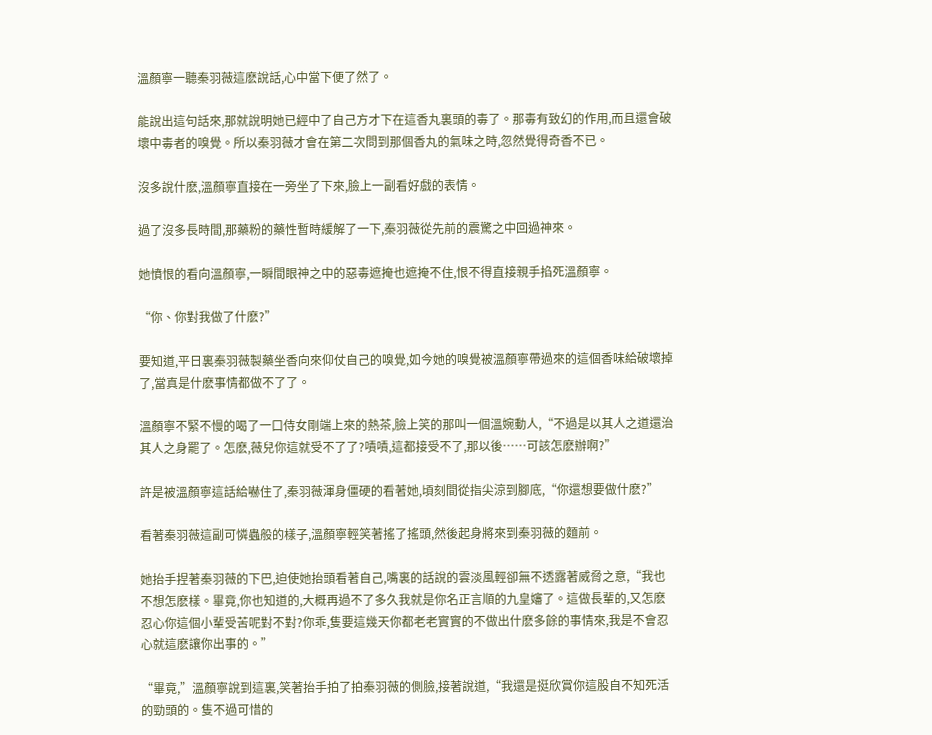溫顏寧一聽秦羽薇這麽說話,心中當下便了然了。

能說出這句話來,那就說明她已經中了自己方才下在這香丸裏頭的毒了。那毒有致幻的作用,而且還會破壞中毒者的嗅覺。所以秦羽薇才會在第二次問到那個香丸的氣味之時,忽然覺得奇香不已。

沒多說什麽,溫顏寧直接在一旁坐了下來,臉上一副看好戲的表情。

過了沒多長時間,那藥粉的藥性暫時緩解了一下,秦羽薇從先前的震驚之中回過神來。

她憤恨的看向溫顏寧,一瞬間眼神之中的惡毒遮掩也遮掩不住,恨不得直接親手掐死溫顏寧。

“你、你對我做了什麽?”

要知道,平日裏秦羽薇製藥坐香向來仰仗自己的嗅覺,如今她的嗅覺被溫顏寧帶過來的這個香味給破壞掉了,當真是什麽事情都做不了了。

溫顏寧不緊不慢的喝了一口侍女剛端上來的熱茶,臉上笑的那叫一個溫婉動人,“不過是以其人之道還治其人之身罷了。怎麽,薇兒你這就受不了了?嘖嘖,這都接受不了,那以後……可該怎麽辦啊?”

許是被溫顏寧這話給嚇住了,秦羽薇渾身僵硬的看著她,頃刻間從指尖涼到腳底,“你還想要做什麽?”

看著秦羽薇這副可憐蟲般的樣子,溫顏寧輕笑著搖了搖頭,然後起身將來到秦羽薇的麵前。

她抬手捏著秦羽薇的下巴,迫使她抬頭看著自己,嘴裏的話說的雲淡風輕卻無不透露著威脅之意,“我也不想怎麽樣。畢竟,你也知道的,大概再過不了多久我就是你名正言順的九皇嬸了。這做長輩的,又怎麽忍心你這個小輩受苦呢對不對?你乖,隻要這幾天你都老老實實的不做出什麽多餘的事情來,我是不會忍心就這麽讓你出事的。”

“畢竟,”溫顏寧說到這裏,笑著抬手拍了拍秦羽薇的側臉,接著說道,“我還是挺欣賞你這股自不知死活的勁頭的。隻不過可惜的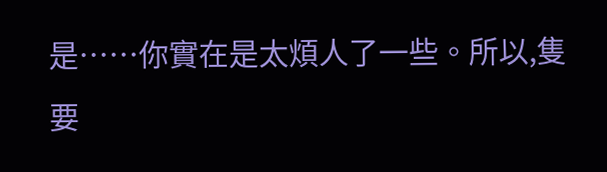是……你實在是太煩人了一些。所以,隻要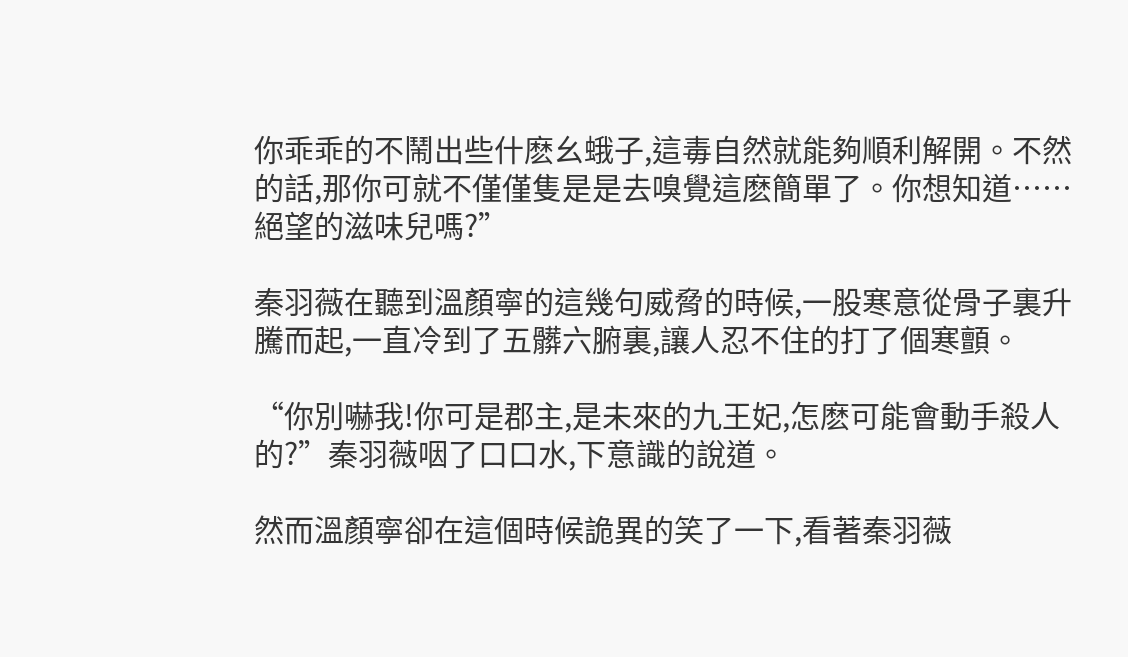你乖乖的不鬧出些什麽幺蛾子,這毒自然就能夠順利解開。不然的話,那你可就不僅僅隻是是去嗅覺這麽簡單了。你想知道……絕望的滋味兒嗎?”

秦羽薇在聽到溫顏寧的這幾句威脅的時候,一股寒意從骨子裏升騰而起,一直冷到了五髒六腑裏,讓人忍不住的打了個寒顫。

“你別嚇我!你可是郡主,是未來的九王妃,怎麽可能會動手殺人的?”秦羽薇咽了口口水,下意識的說道。

然而溫顏寧卻在這個時候詭異的笑了一下,看著秦羽薇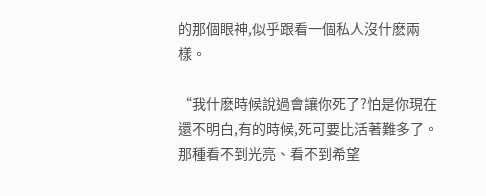的那個眼神,似乎跟看一個私人沒什麽兩樣。

“我什麽時候說過會讓你死了?怕是你現在還不明白,有的時候,死可要比活著難多了。那種看不到光亮、看不到希望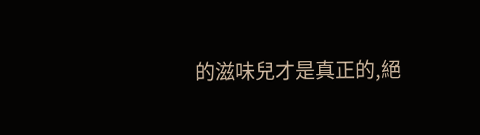的滋味兒才是真正的,絕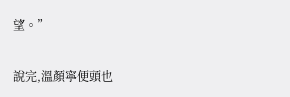望。”

說完,溫顏寧便頭也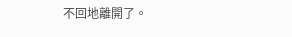不回地離開了。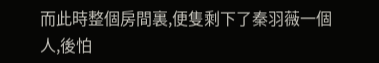而此時整個房間裏,便隻剩下了秦羽薇一個人,後怕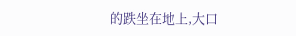的跌坐在地上,大口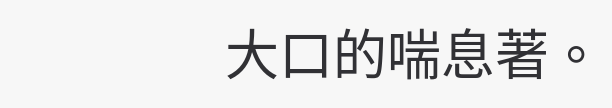大口的喘息著。